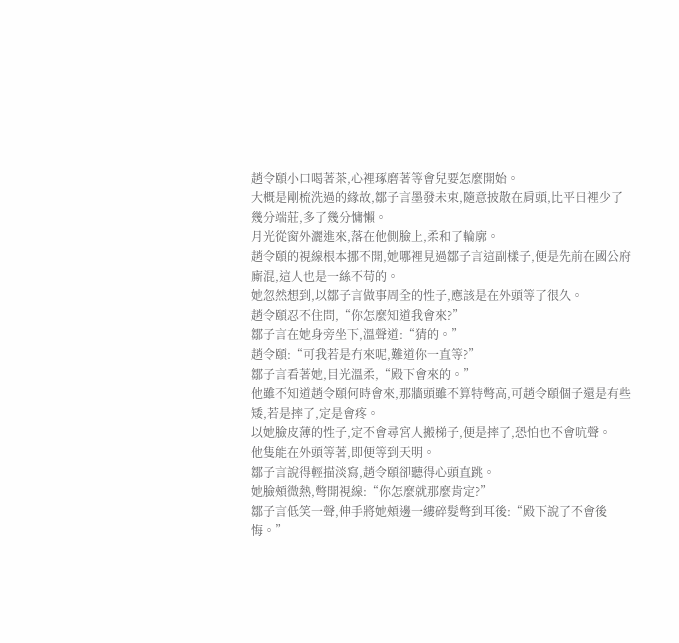趙令頤小口喝著茶,心裡琢磨著等會兒要怎麼開始。
大概是剛梳洗過的緣故,鄒子言墨發未束,隨意披散在肩頭,比平日裡少了幾分端莊,多了幾分慵懶。
月光從窗外灑進來,落在他側臉上,柔和了輪廓。
趙令頤的視線根本挪不開,她哪裡見過鄒子言這副樣子,便是先前在國公府廝混,這人也是一絲不苟的。
她忽然想到,以鄒子言做事周全的性子,應該是在外頭等了很久。
趙令頤忍不住問,“你怎麼知道我會來?”
鄒子言在她身旁坐下,溫聲道:“猜的。”
趙令頤:“可我若是冇來呢,難道你一直等?”
鄒子言看著她,目光溫柔,“殿下會來的。”
他雖不知道趙令頤何時會來,那牆頭雖不算特彆高,可趙令頤個子還是有些矮,若是摔了,定是會疼。
以她臉皮薄的性子,定不會尋宮人搬梯子,便是摔了,恐怕也不會吭聲。
他隻能在外頭等著,即便等到天明。
鄒子言說得輕描淡寫,趙令頤卻聽得心頭直跳。
她臉頰微熱,彆開視線:“你怎麼就那麼肯定?”
鄒子言低笑一聲,伸手將她頰邊一縷碎髮彆到耳後:“殿下說了不會後悔。”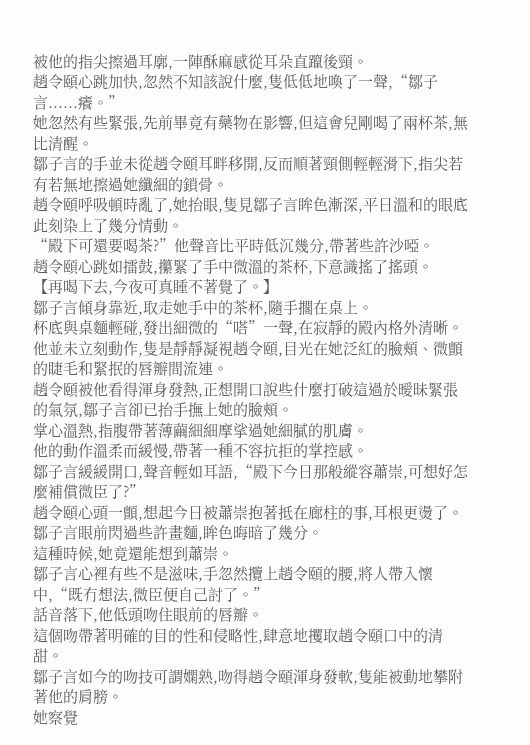被他的指尖擦過耳廓,一陣酥麻感從耳朵直躥後頸。
趙令頤心跳加快,忽然不知該說什麼,隻低低地喚了一聲,“鄒子言......癢。”
她忽然有些緊張,先前畢竟有藥物在影響,但這會兒剛喝了兩杯茶,無比清醒。
鄒子言的手並未從趙令頤耳畔移開,反而順著頸側輕輕滑下,指尖若有若無地擦過她纖細的鎖骨。
趙令頤呼吸頓時亂了,她抬眼,隻見鄒子言眸色漸深,平日溫和的眼底此刻染上了幾分情動。
“殿下可還要喝茶?”他聲音比平時低沉幾分,帶著些許沙啞。
趙令頤心跳如擂鼓,攥緊了手中微溫的茶杯,下意識搖了搖頭。
【再喝下去,今夜可真睡不著覺了。】
鄒子言傾身靠近,取走她手中的茶杯,隨手擱在桌上。
杯底與桌麵輕碰,發出細微的“嗒”一聲,在寂靜的殿內格外清晰。
他並未立刻動作,隻是靜靜凝視趙令頤,目光在她泛紅的臉頰、微顫的睫毛和緊抿的唇瓣間流連。
趙令頤被他看得渾身發熱,正想開口說些什麼打破這過於曖昧緊張的氣氛,鄒子言卻已抬手撫上她的臉頰。
掌心溫熱,指腹帶著薄繭細細摩挲過她細膩的肌膚。
他的動作溫柔而緩慢,帶著一種不容抗拒的掌控感。
鄒子言緩緩開口,聲音輕如耳語,“殿下今日那般縱容蕭崇,可想好怎麼補償微臣了?”
趙令頤心頭一顫,想起今日被蕭崇抱著抵在廊柱的事,耳根更燙了。
鄒子言眼前閃過些許畫麵,眸色晦暗了幾分。
這種時候,她竟還能想到蕭崇。
鄒子言心裡有些不是滋味,手忽然攬上趙令頤的腰,將人帶入懷中,“既冇想法,微臣便自己討了。”
話音落下,他低頭吻住眼前的唇瓣。
這個吻帶著明確的目的性和侵略性,肆意地攫取趙令頤口中的清甜。
鄒子言如今的吻技可謂嫻熟,吻得趙令頤渾身發軟,隻能被動地攀附著他的肩膀。
她察覺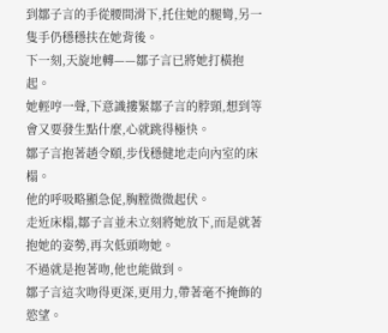到鄒子言的手從腰間滑下,托住她的腿彎,另一隻手仍穩穩扶在她背後。
下一刻,天旋地轉——鄒子言已將她打橫抱起。
她輕哼一聲,下意識摟緊鄒子言的脖頸,想到等會又要發生點什麼,心就跳得極快。
鄒子言抱著趙令頤,步伐穩健地走向內室的床榻。
他的呼吸略顯急促,胸膛微微起伏。
走近床榻,鄒子言並未立刻將她放下,而是就著抱她的姿勢,再次低頭吻她。
不過就是抱著吻,他也能做到。
鄒子言這次吻得更深,更用力,帶著毫不掩飾的慾望。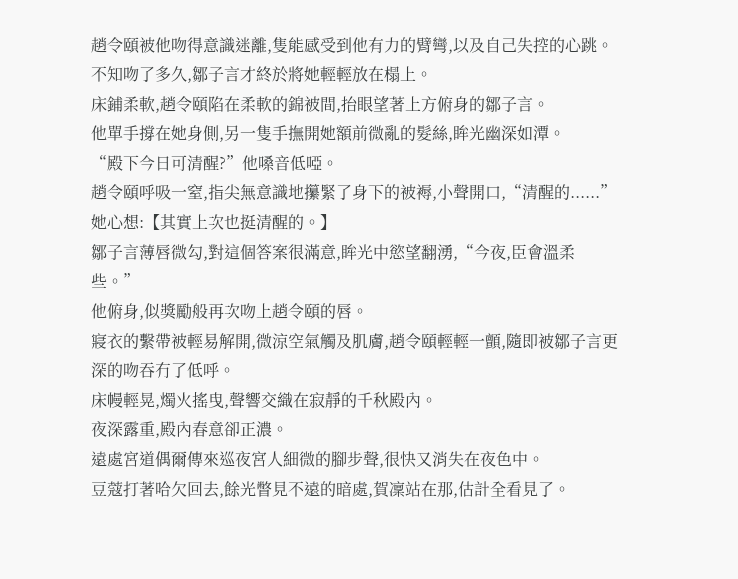趙令頤被他吻得意識迷離,隻能感受到他有力的臂彎,以及自己失控的心跳。
不知吻了多久,鄒子言才終於將她輕輕放在榻上。
床鋪柔軟,趙令頤陷在柔軟的錦被間,抬眼望著上方俯身的鄒子言。
他單手撐在她身側,另一隻手撫開她額前微亂的髮絲,眸光幽深如潭。
“殿下今日可清醒?”他嗓音低啞。
趙令頤呼吸一窒,指尖無意識地攥緊了身下的被褥,小聲開口,“清醒的......”
她心想:【其實上次也挺清醒的。】
鄒子言薄唇微勾,對這個答案很滿意,眸光中慾望翻湧,“今夜,臣會溫柔些。”
他俯身,似獎勵般再次吻上趙令頤的唇。
寢衣的繫帶被輕易解開,微涼空氣觸及肌膚,趙令頤輕輕一顫,隨即被鄒子言更深的吻吞冇了低呼。
床幔輕晃,燭火搖曳,聲響交織在寂靜的千秋殿內。
夜深露重,殿內春意卻正濃。
遠處宮道偶爾傳來巡夜宮人細微的腳步聲,很快又消失在夜色中。
豆蔻打著哈欠回去,餘光瞥見不遠的暗處,賀凜站在那,估計全看見了。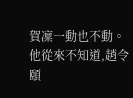賀凜一動也不動。
他從來不知道,趙令頤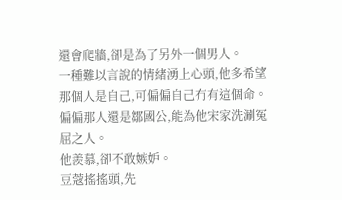還會爬牆,卻是為了另外一個男人。
一種難以言說的情緒湧上心頭,他多希望那個人是自己,可偏偏自己冇有這個命。
偏偏那人還是鄒國公,能為他宋家洗涮冤屈之人。
他羨慕,卻不敢嫉妒。
豆蔻搖搖頭,先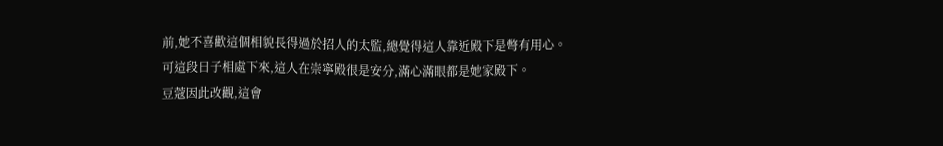前,她不喜歡這個相貌長得過於招人的太監,總覺得這人靠近殿下是彆有用心。
可這段日子相處下來,這人在崇寧殿很是安分,滿心滿眼都是她家殿下。
豆蔻因此改觀,這會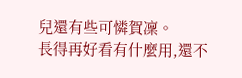兒還有些可憐賀凜。
長得再好看有什麼用,還不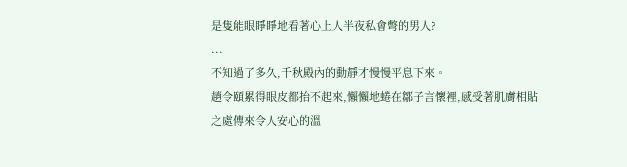是隻能眼睜睜地看著心上人半夜私會彆的男人?
...
不知過了多久,千秋殿內的動靜才慢慢平息下來。
趙令頤累得眼皮都抬不起來,懶懶地蜷在鄒子言懷裡,感受著肌膚相貼之處傳來令人安心的溫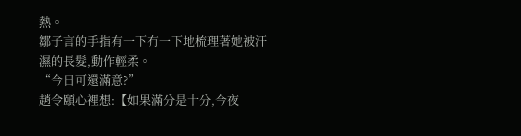熱。
鄒子言的手指有一下冇一下地梳理著她被汗濕的長髮,動作輕柔。
“今日可還滿意?”
趙令頤心裡想:【如果滿分是十分,今夜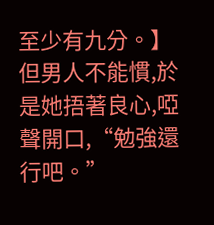至少有九分。】
但男人不能慣,於是她捂著良心,啞聲開口,“勉強還行吧。”